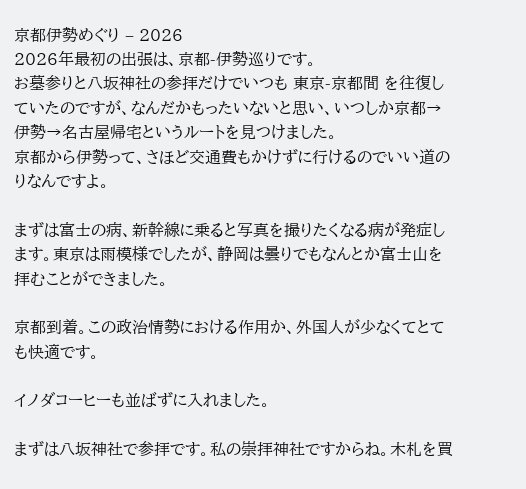京都伊勢めぐり – 2026
2026年最初の出張は、京都-伊勢巡りです。
お墓参りと八坂神社の参拝だけでいつも 東京-京都間 を往復していたのですが、なんだかもったいないと思い、いつしか京都→伊勢→名古屋帰宅というルートを見つけました。
京都から伊勢って、さほど交通費もかけずに行けるのでいい道のりなんですよ。

まずは富士の病、新幹線に乗ると写真を撮りたくなる病が発症します。東京は雨模様でしたが、静岡は曇りでもなんとか富士山を拝むことができました。

京都到着。この政治情勢における作用か、外国人が少なくてとても快適です。

イノダコーヒーも並ばずに入れました。

まずは八坂神社で参拝です。私の崇拝神社ですからね。木札を買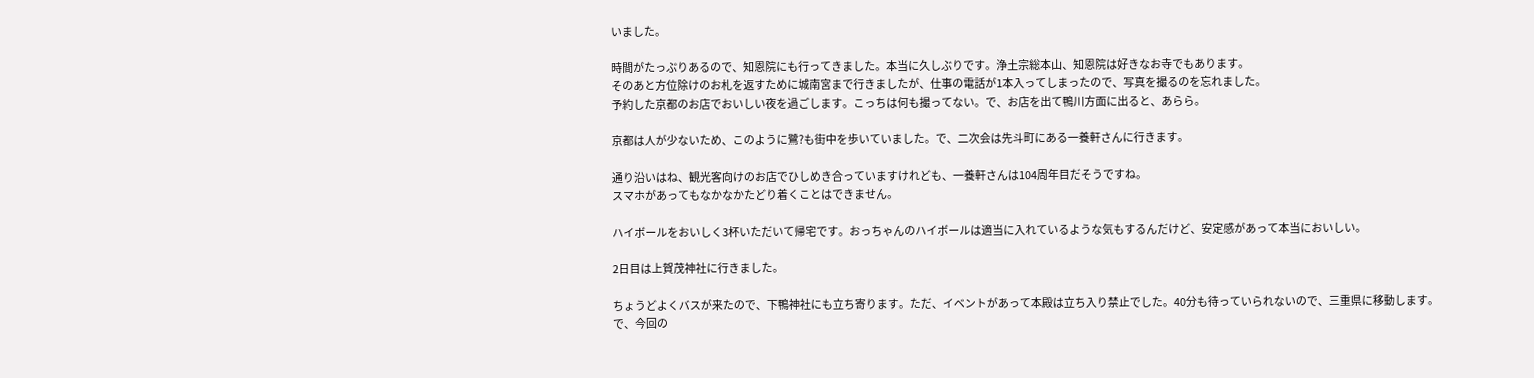いました。

時間がたっぷりあるので、知恩院にも行ってきました。本当に久しぶりです。浄土宗総本山、知恩院は好きなお寺でもあります。
そのあと方位除けのお札を返すために城南宮まで行きましたが、仕事の電話が1本入ってしまったので、写真を撮るのを忘れました。
予約した京都のお店でおいしい夜を過ごします。こっちは何も撮ってない。で、お店を出て鴨川方面に出ると、あらら。

京都は人が少ないため、このように鷺?も街中を歩いていました。で、二次会は先斗町にある一養軒さんに行きます。

通り沿いはね、観光客向けのお店でひしめき合っていますけれども、一養軒さんは104周年目だそうですね。
スマホがあってもなかなかたどり着くことはできません。

ハイボールをおいしく3杯いただいて帰宅です。おっちゃんのハイボールは適当に入れているような気もするんだけど、安定感があって本当においしい。

2日目は上賀茂神社に行きました。

ちょうどよくバスが来たので、下鴨神社にも立ち寄ります。ただ、イベントがあって本殿は立ち入り禁止でした。40分も待っていられないので、三重県に移動します。
で、今回の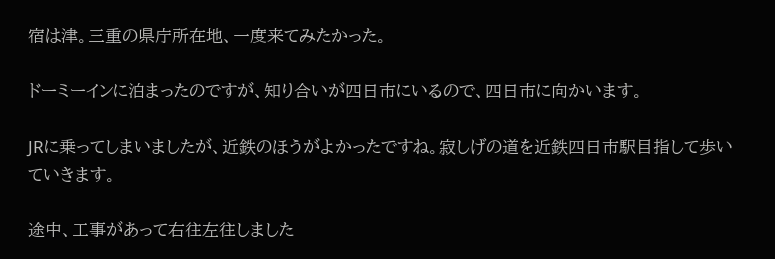宿は津。三重の県庁所在地、一度来てみたかった。

ドーミーインに泊まったのですが、知り合いが四日市にいるので、四日市に向かいます。

JRに乗ってしまいましたが、近鉄のほうがよかったですね。寂しげの道を近鉄四日市駅目指して歩いていきます。

途中、工事があって右往左往しました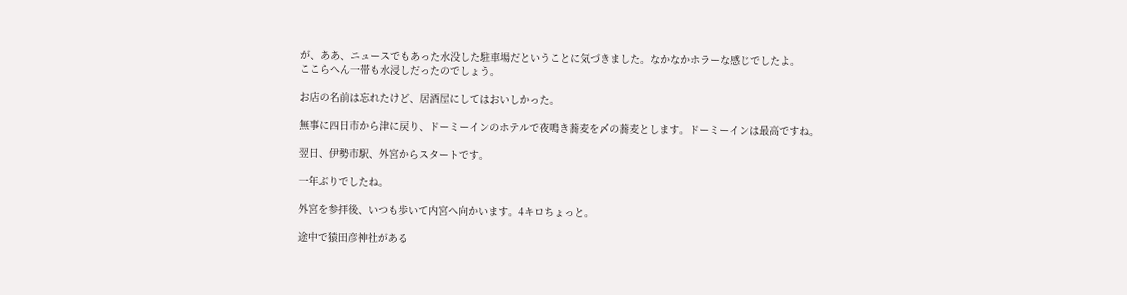が、ああ、ニュースでもあった水没した駐車場だということに気づきました。なかなかホラーな感じでしたよ。
ここらへん一帯も水浸しだったのでしょう。

お店の名前は忘れたけど、居酒屋にしてはおいしかった。

無事に四日市から津に戻り、ドーミーインのホテルで夜鳴き蕎麦を〆の蕎麦とします。ドーミーインは最高ですね。

翌日、伊勢市駅、外宮からスタートです。

一年ぶりでしたね。

外宮を参拝後、いつも歩いて内宮へ向かいます。4キロちょっと。

途中で猿田彦神社がある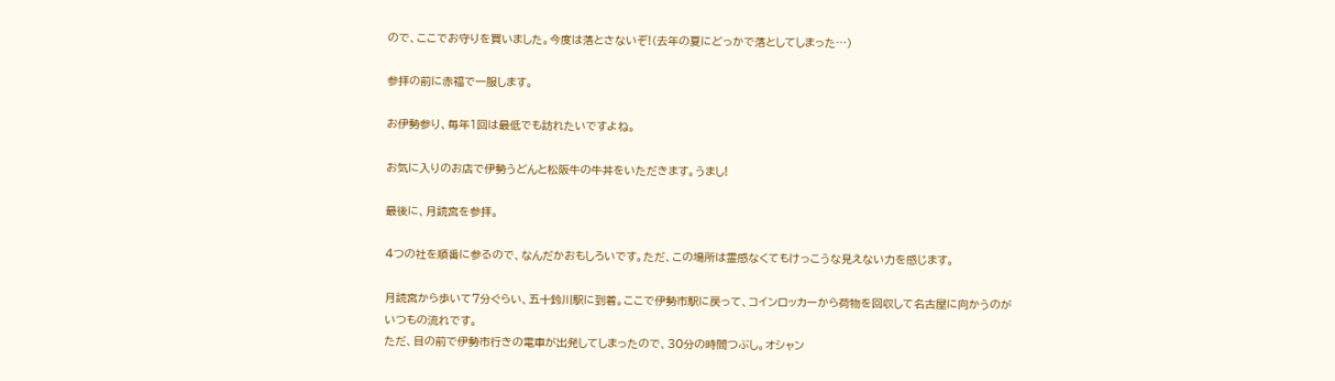ので、ここでお守りを買いました。今度は落とさないぞ!(去年の夏にどっかで落としてしまった…)

参拝の前に赤福で一服します。

お伊勢参り、毎年1回は最低でも訪れたいですよね。

お気に入りのお店で伊勢うどんと松阪牛の牛丼をいただきます。うまし!

最後に、月読宮を参拝。

4つの社を順番に参るので、なんだかおもしろいです。ただ、この場所は霊感なくてもけっこうな見えない力を感じます。

月読宮から歩いて7分ぐらい、五十鈴川駅に到着。ここで伊勢市駅に戻って、コインロッカーから荷物を回収して名古屋に向かうのがいつもの流れです。
ただ、目の前で伊勢市行きの電車が出発してしまったので、30分の時間つぶし。オシャン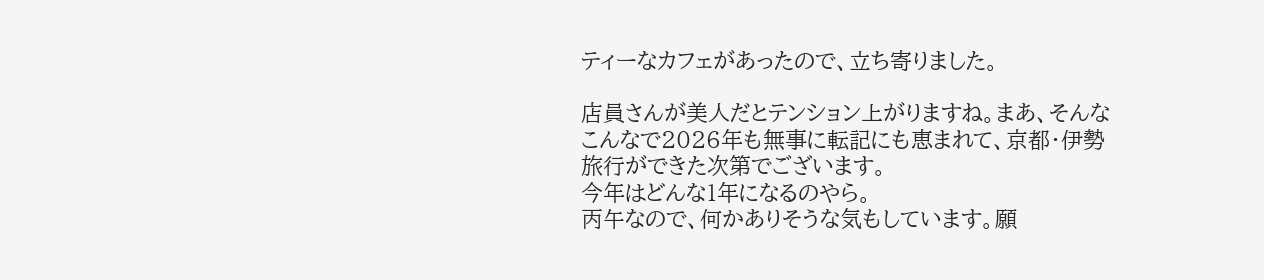ティーなカフェがあったので、立ち寄りました。

店員さんが美人だとテンション上がりますね。まあ、そんなこんなで2026年も無事に転記にも恵まれて、京都・伊勢旅行ができた次第でございます。
今年はどんな1年になるのやら。
丙午なので、何かありそうな気もしています。願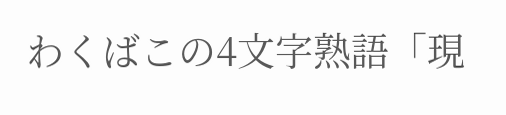わくばこの4文字熟語「現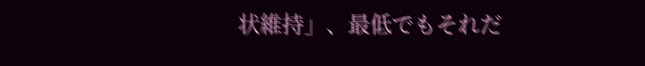状維持」、最低でもそれだ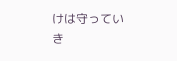けは守っていき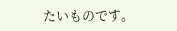たいものです。